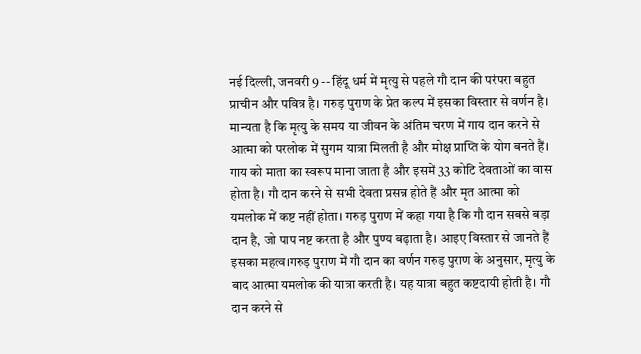नई दिल्ली, जनवरी 9 -- हिंदू धर्म में मृत्यु से पहले गौ दान की परंपरा बहुत प्राचीन और पवित्र है। गरुड़ पुराण के प्रेत कल्प में इसका विस्तार से वर्णन है। मान्यता है कि मृत्यु के समय या जीवन के अंतिम चरण में गाय दान करने से आत्मा को परलोक में सुगम यात्रा मिलती है और मोक्ष प्राप्ति के योग बनते हैं। गाय को माता का स्वरूप माना जाता है और इसमें 33 कोटि देवताओं का वास होता है। गौ दान करने से सभी देवता प्रसन्न होते हैं और मृत आत्मा को यमलोक में कष्ट नहीं होता। गरुड़ पुराण में कहा गया है कि गौ दान सबसे बड़ा दान है, जो पाप नष्ट करता है और पुण्य बढ़ाता है। आइए विस्तार से जानते हैं इसका महत्व।गरुड़ पुराण में गौ दान का वर्णन गरुड़ पुराण के अनुसार, मृत्यु के बाद आत्मा यमलोक की यात्रा करती है। यह यात्रा बहुत कष्टदायी होती है। गौ दान करने से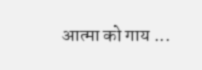आत्मा को गाय ...